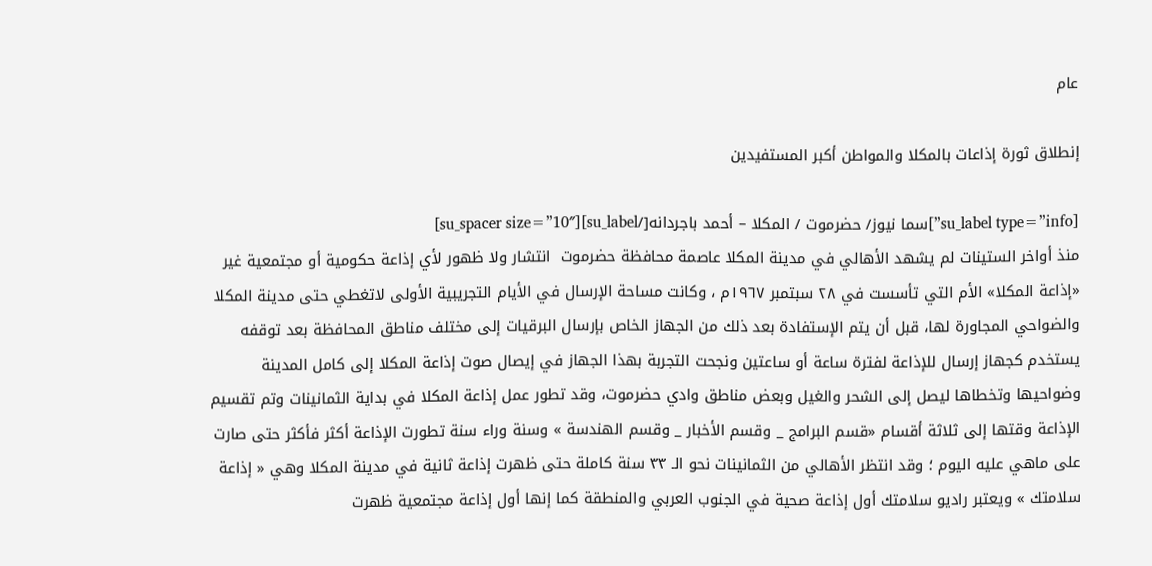عام

إنطلاق ثورة إذاعات بالمكلا والمواطن أكبر المستفيدين

[su_label type=”info”]سما نيوز/ حضرموت / المكلا – أحمد باجردانه[/su_label][su_spacer size=”10″]
منذ أواخر الستينات لم يشهد الأهالي في مدينة المكلا عاصمة محافظة حضرموت  انتشار ولا ظهور لأي إذاعة حكومية أو مجتمعية غير «إذاعة المكلا» الأم التي تأسست في ٢٨ سبتمبر ١٩٦٧م ، وكانت مساحة الإرسال في الأيام التجريبية الأولى لاتغطي حتى مدينة المكلا والضواحي المجاورة لها، قبل أن يتم الإستفادة بعد ذلك من الجهاز الخاص بإرسال البرقيات إلى مختلف مناطق المحافظة بعد توقفه يستخدم كجهاز إرسال للإذاعة لفترة ساعة أو ساعتين ونجحت التجربة بهذا الجهاز في إيصال صوت إذاعة المكلا إلى كامل المدينة وضواحيها وتخطاها ليصل إلى الشحر والغيل وبعض مناطق وادي حضرموت، وقد تطور عمل إذاعة المكلا في بداية الثمانينات وتم تقسيم الإذاعة وقتها إلى ثلاثة أقسام «قسم البرامج _ وقسم الأخبار _ وقسم الهندسة » وسنة وراء سنة تطورت الإذاعة أكثر فأكثر حتى صارت على ماهي عليه اليوم ؛ وقد انتظر الأهالي من الثمانينات نحو الـ ٣٣ سنة كاملة حتى ظهرت إذاعة ثانية في مدينة المكلا وهي « إذاعة سلامتك » ويعتبر راديو سلامتك أول إذاعة صحية في الجنوب العربي والمنطقة كما إنها أول إذاعة مجتمعية ظهرت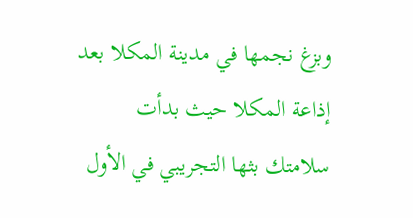وبزغ نجمها في مدينة المكلا بعد إذاعة المكلا حيث بدأت سلامتك بثها التجريبي في الأول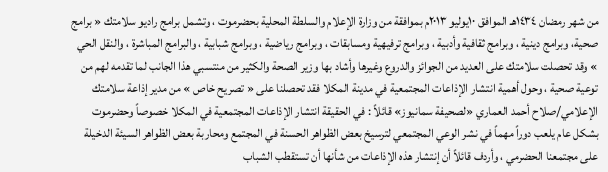من شهر رمضان ١٤٣٤هـ الموافق ١٠يوليو ٢٠١٣م بموافقة من وزارة الإعلام والسلطة المحلية بحضرموت ، وتشمل برامج راديو سلامتك « برامج صحية، وبرامج دينية ، وبرامج ثقافية وأدبية ، وبرامج ترفيهية ومسابقات ، وبرامج رياضية ، وبرامج شبابية ، والبرامج المباشرة ، والنقل الحي » وقد تحصلت سلامتك على العديد من الجوائز والدروع وغيرها وأشاد بها وزير الصحة والكثير من منتسبي هذا الجانب لما تقدمه لهم من توعية صحية ، وحول أهمية انتشار الإذاعات المجتمعية في مدينة المكلا فقد تحصلنا على « تصريح خاص » من مدير إذاعة سلامتك الإعلامي/صلاح أحمد العماري «لصحيفة سمانيوز» قائلاً : في الحقيقة انتشار الإذاعات المجتمعية في المكلا خصوصاً وحضرموت بشكل عام يلعب دوراً مهماً في نشر الوعي المجتمعي لترسيخ بعض الظواهر الحسنة في المجتمع ومحاربة بعض الظواهر السيئة الدخيلة على مجتمعنا الحضرمي ، وأردف قائلاً أن إنتشار هذه الإذاعات من شأنها أن تستقطب الشباب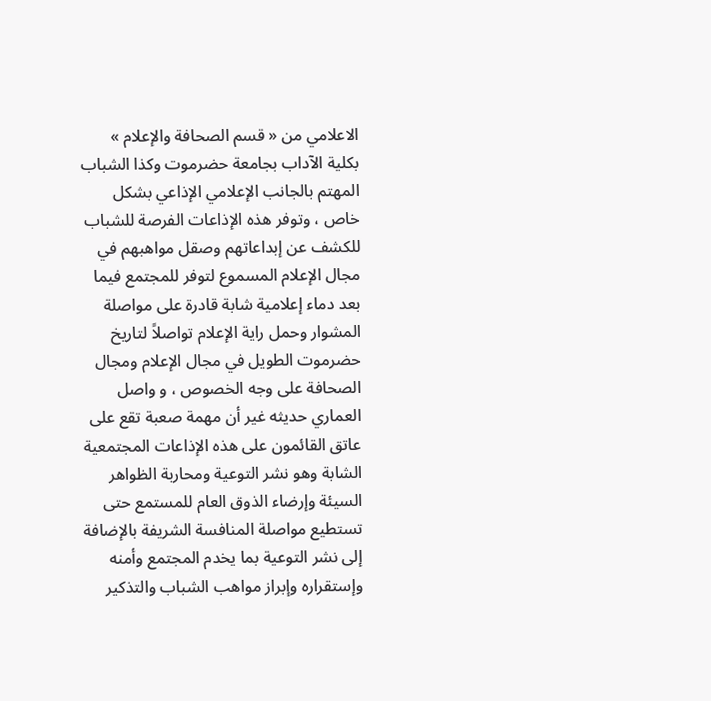الاعلامي من « قسم الصحافة والإعلام » بكلية الآداب بجامعة حضرموت وكذا الشباب المهتم بالجانب الإعلامي الإذاعي بشكل خاص ، وتوفر هذه الإذاعات الفرصة للشباب للكشف عن إبداعاتهم وصقل مواهبهم في مجال الإعلام المسموع لتوفر للمجتمع فيما بعد دماء إعلامية شابة قادرة على مواصلة المشوار وحمل راية الإعلام تواصلاً لتاريخ حضرموت الطويل في مجال الإعلام ومجال الصحافة على وجه الخصوص ، و واصل العماري حديثه غير أن مهمة صعبة تقع على عاتق القائمون على هذه الإذاعات المجتمعية الشابة وهو نشر التوعية ومحاربة الظواهر السيئة وإرضاء الذوق العام للمستمع حتى تستطيع مواصلة المنافسة الشريفة بالإضافة إلى نشر التوعية بما يخدم المجتمع وأمنه وإستقراره وإبراز مواهب الشباب والتذكير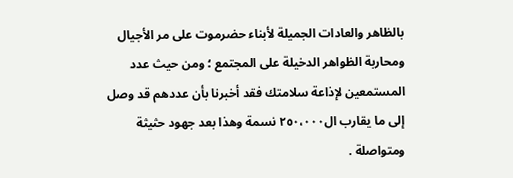بالظاهر والعادات الجميلة لأبناء حضرموت على مر الأجيال ومحاربة الظواهر الدخيلة على المجتمع ؛ ومن حيث عدد المستمعين لإذاعة سلامتك فقد أخبرنا بأن عددهم قد وصل إلى ما يقارب ال٢٥٠،٠٠٠ نسمة وهذا بعد جهود حثيثة ومتواصلة .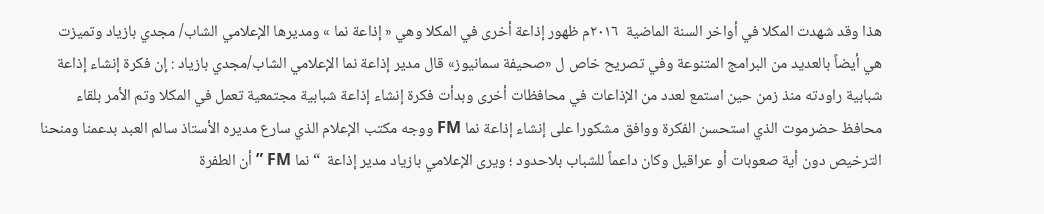هذا وقد شهدت المكلا في أواخر السنة الماضية  ٢٠١٦م ظهور إذاعة أخرى في المكلا وهي « إذاعة نما » ومديرها الإعلامي الشاب/ مجدي بازياد وتميزت هي أيضاً بالعديد من البرامج المتنوعة وفي تصريح خاص ل «صحيفة سمانيوز» قال مدير إذاعة نما الإعلامي الشاب/مجدي بازياد : إن فكرة إنشاء إذاعة شبابية راودته منذ زمن حين استمع لعدد من الإذاعات في محافظات أخرى وبدأت فكرة إنشاء إذاعة شبابية مجتمعية تعمل في المكلا وتم الأمر بلقاء محافظ حضرموت الذي استحسن الفكرة ووافق مشكورا على إنشاء إذاعة نما FM ووجه مكتب الإعلام الذي سارع مديره الأستاذ سالم العبد بدعمنا ومنحنا الترخيص دون أية صعوبات أو عراقيل وكان داعماً للشباب بلاحدود ؛ ويرى الإعلامي بازياد مدير إذاعة  “نما FM ” أن الطفرة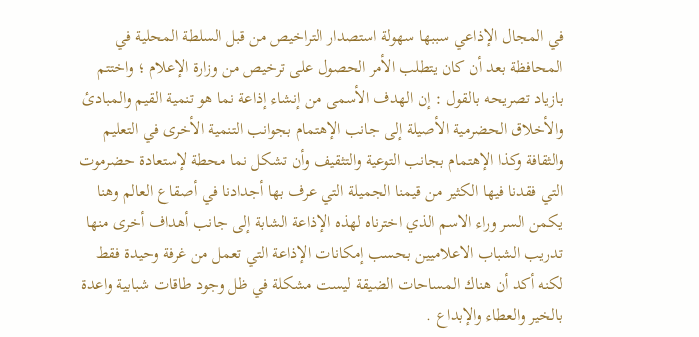في المجال الإذاعي سببها سهولة استصدار التراخيص من قبل السلطة المحلية في المحافظة بعد أن كان يتطلب الأمر الحصول على ترخيص من وزارة الإعلام ؛ واختتم بازياد تصريحه بالقول : إن الهدف الأسمى من إنشاء إذاعة نما هو تنمية القيم والمبادئ والأخلاق الحضرمية الأصيلة إلى جانب الإهتمام بجوانب التنمية الأخرى في التعليم والثقافة وكذا الإهتمام بجانب التوعية والتثقيف وأن تشكل نما محطة لإستعادة حضرموت التي فقدنا فيها الكثير من قيمنا الجميلة التي عرف بها أجدادنا في أصقاع العالم وهنا يكمن السر وراء الاسم الذي اخترناه لهذه الإذاعة الشابة إلى جانب أهداف أخرى منها تدريب الشباب الاعلاميين بحسب إمكانات الإذاعة التي تعمل من غرفة وحيدة فقط لكنه أكد أن هناك المساحات الضيقة ليست مشكلة في ظل وجود طاقات شبابية واعدة بالخير والعطاء والإبداع .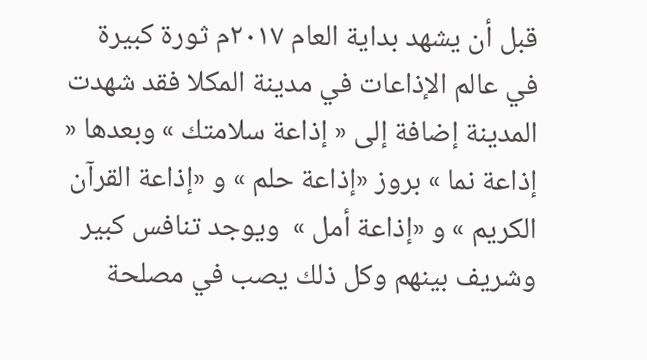قبل أن يشهد بداية العام ٢٠١٧م ثورة كبيرة في عالم الإذاعات في مدينة المكلا فقد شهدت المدينة إضافة إلى « إذاعة سلامتك » وبعدها « إذاعة نما » بروز «إذاعة حلم » و «إذاعة القرآن الكريم » و «إذاعة أمل »  ويوجد تنافس كبير وشريف بينهم وكل ذلك يصب في مصلحة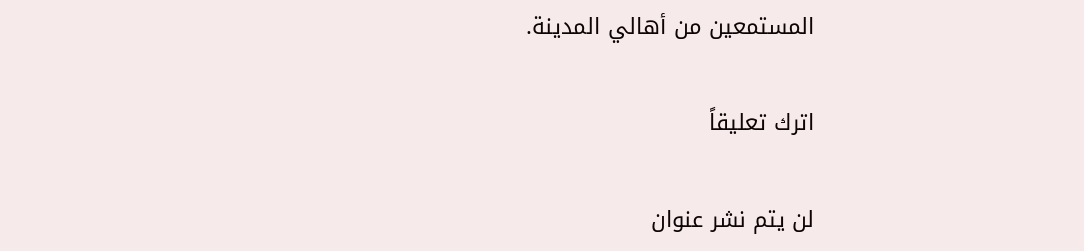المستمعين من أهالي المدينة.

اترك تعليقاً

لن يتم نشر عنوان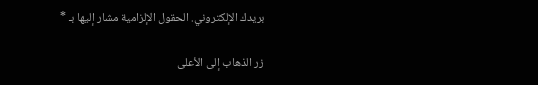بريدك الإلكتروني. الحقول الإلزامية مشار إليها بـ *

زر الذهاب إلى الأعلى